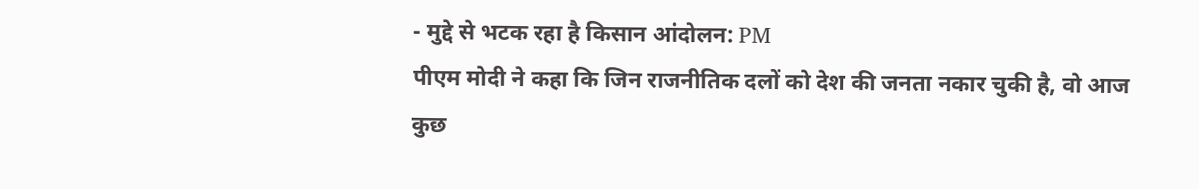- मुद्दे से भटक रहा है किसान आंदोलन: PM
पीएम मोदी ने कहा कि जिन राजनीतिक दलों को देश की जनता नकार चुकी है, वो आज कुछ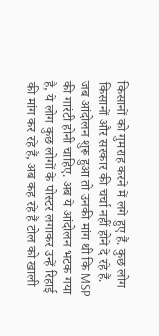किसानों को गुमराह करने में लगे हुए हैं. कुछ लोग किसानों और सरकार की चर्चा नहीं होने दे रहे हैं. जब आंदोलन शुरू हुआ तो उनकी मांग थी कि MSP की गारंटी होनी चाहिए. अब ये आंदोलन भटक गया है, ये लोग कुछ लोगों के पोस्टर लगाकर उन्हें रिहाई की मांग कर रहे हैं, अब कह रहे हैं टोल को खाली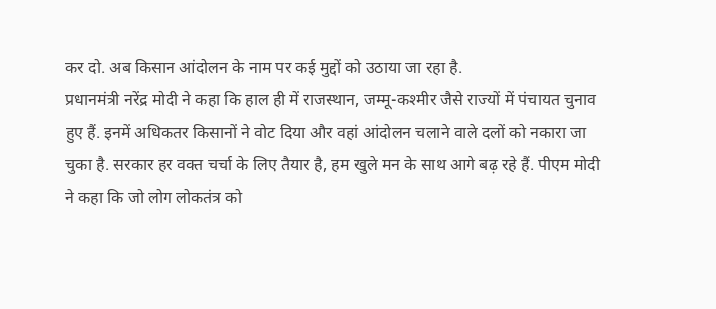कर दो. अब किसान आंदोलन के नाम पर कई मुद्दों को उठाया जा रहा है.
प्रधानमंत्री नरेंद्र मोदी ने कहा कि हाल ही में राजस्थान, जम्मू-कश्मीर जैसे राज्यों में पंचायत चुनाव हुए हैं. इनमें अधिकतर किसानों ने वोट दिया और वहां आंदोलन चलाने वाले दलों को नकारा जा चुका है. सरकार हर वक्त चर्चा के लिए तैयार है, हम खुले मन के साथ आगे बढ़ रहे हैं. पीएम मोदी ने कहा कि जो लोग लोकतंत्र को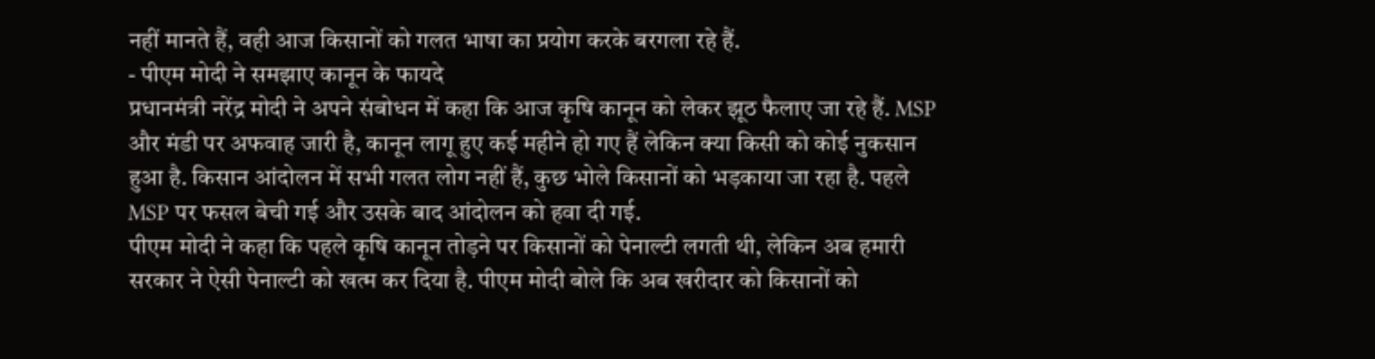नहीं मानते हैं, वही आज किसानों को गलत भाषा का प्रयोग करके बरगला रहे हैं.
- पीएम मोदी ने समझाए कानून के फायदे
प्रधानमंत्री नरेंद्र मोदी ने अपने संबोधन में कहा कि आज कृषि कानून को लेकर झूठ फैलाए जा रहे हैं. MSP और मंडी पर अफवाह जारी है, कानून लागू हुए कई महीने हो गए हैं लेकिन क्या किसी को कोई नुकसान हुआ है. किसान आंदोलन में सभी गलत लोग नहीं हैं, कुछ भोले किसानों को भड़काया जा रहा है. पहले MSP पर फसल बेची गई और उसके बाद आंदोलन को हवा दी गई.
पीएम मोदी ने कहा कि पहले कृषि कानून तोड़ने पर किसानों को पेनाल्टी लगती थी, लेकिन अब हमारी सरकार ने ऐसी पेनाल्टी को खत्म कर दिया है. पीएम मोदी बोले कि अब खरीदार को किसानों को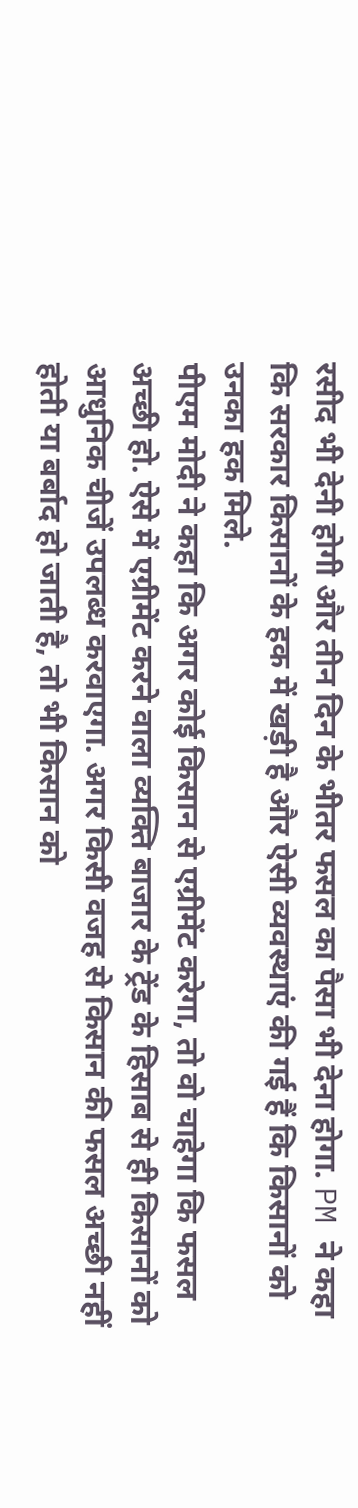रसीद भी देनी होगी और तीन दिन के भीतर फसल का पैसा भी देना होगा. PM ने कहा कि सरकार किसानों के हक में खड़ी है और ऐसी व्यवस्थाएं की गई हैं कि किसानों को उनका हक मिले.
पीएम मोदी ने कहा कि अगर कोई किसान से एग्रीमेंट करेगा, तो वो चाहेगा कि फसल अच्छी हो. ऐसे में एग्रीमेंट करने वाला व्यक्ति बाजार के ट्रेंड के हिसाब से ही किसानों को आधुनिक चीजें उपलब्ध करवाएगा. अगर किसी वजह से किसान की फसल अच्छी नहीं होती या बर्बाद हो जाती है, तो भी किसान को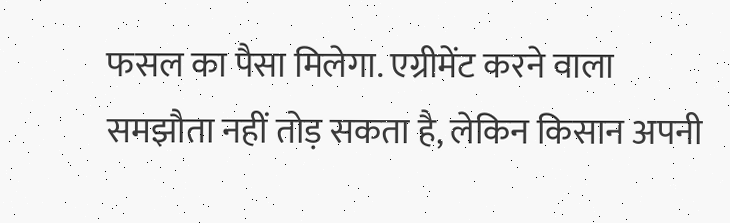फसल का पैसा मिलेगा. एग्रीमेंट करने वाला समझौता नहीं तोड़ सकता है, लेकिन किसान अपनी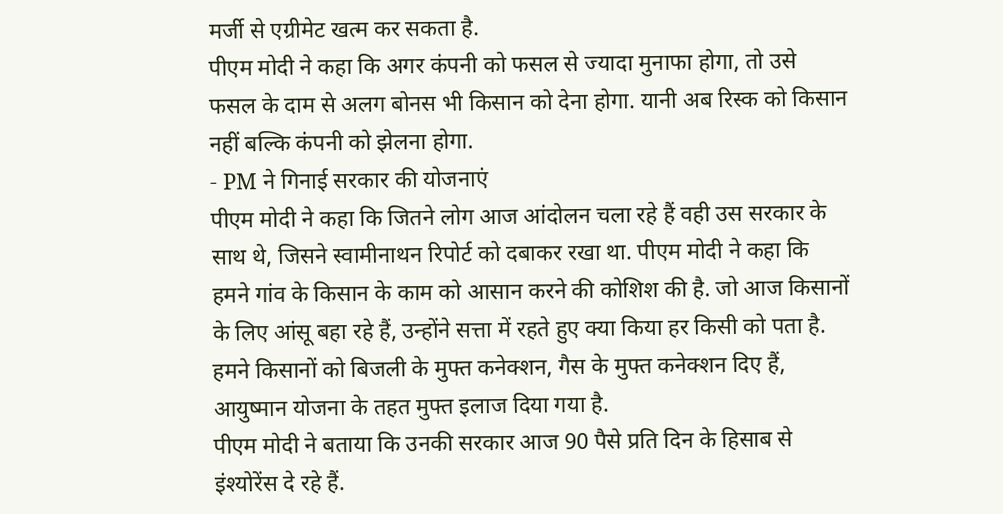मर्जी से एग्रीमेट खत्म कर सकता है.
पीएम मोदी ने कहा कि अगर कंपनी को फसल से ज्यादा मुनाफा होगा, तो उसे फसल के दाम से अलग बोनस भी किसान को देना होगा. यानी अब रिस्क को किसान नहीं बल्कि कंपनी को झेलना होगा.
- PM ने गिनाई सरकार की योजनाएं
पीएम मोदी ने कहा कि जितने लोग आज आंदोलन चला रहे हैं वही उस सरकार के साथ थे, जिसने स्वामीनाथन रिपोर्ट को दबाकर रखा था. पीएम मोदी ने कहा कि हमने गांव के किसान के काम को आसान करने की कोशिश की है. जो आज किसानों के लिए आंसू बहा रहे हैं, उन्होंने सत्ता में रहते हुए क्या किया हर किसी को पता है. हमने किसानों को बिजली के मुफ्त कनेक्शन, गैस के मुफ्त कनेक्शन दिए हैं, आयुष्मान योजना के तहत मुफ्त इलाज दिया गया है.
पीएम मोदी ने बताया कि उनकी सरकार आज 90 पैसे प्रति दिन के हिसाब से इंश्योरेंस दे रहे हैं.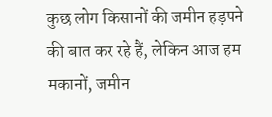कुछ लोग किसानों की जमीन हड़पने की बात कर रहे हैं, लेकिन आज हम मकानों, जमीन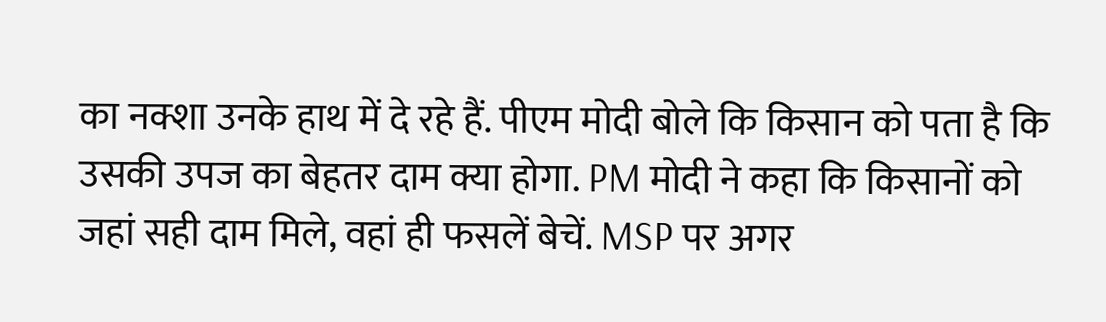का नक्शा उनके हाथ में दे रहे हैं. पीएम मोदी बोले कि किसान को पता है कि उसकी उपज का बेहतर दाम क्या होगा. PM मोदी ने कहा कि किसानों को जहां सही दाम मिले, वहां ही फसलें बेचें. MSP पर अगर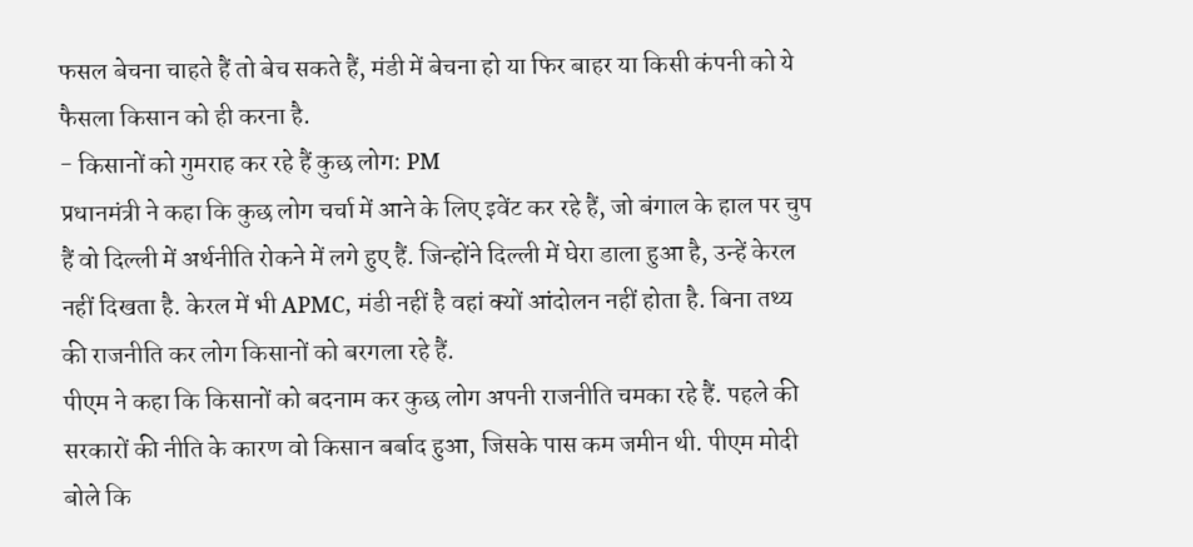फसल बेचना चाहते हैं तो बेच सकते हैं, मंडी में बेचना हो या फिर बाहर या किसी कंपनी को ये फैसला किसान को ही करना है.
- किसानों को गुमराह कर रहे हैं कुछ लोग: PM
प्रधानमंत्री ने कहा कि कुछ लोग चर्चा में आने के लिए इवेंट कर रहे हैं, जो बंगाल के हाल पर चुप हैं वो दिल्ली में अर्थनीति रोकने में लगे हुए हैं. जिन्होंने दिल्ली में घेरा डाला हुआ है, उन्हें केरल नहीं दिखता है. केरल में भी APMC, मंडी नहीं है वहां क्यों आंदोलन नहीं होता है. बिना तथ्य की राजनीति कर लोग किसानों को बरगला रहे हैं.
पीएम ने कहा कि किसानों को बदनाम कर कुछ लोग अपनी राजनीति चमका रहे हैं. पहले की सरकारों की नीति के कारण वो किसान बर्बाद हुआ, जिसके पास कम जमीन थी. पीएम मोदी बोले कि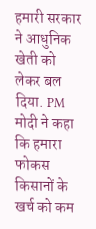हमारी सरकार ने आधुनिक खेती को लेकर बल दिया. PM मोदी ने कहा कि हमारा फोकस किसानों के खर्च को कम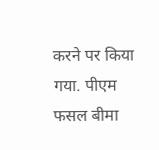करने पर किया गया. पीएम फसल बीमा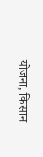योजना, किसान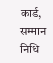कार्ड, सम्मान निधि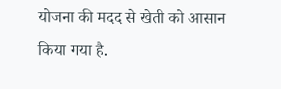योजना की मदद से खेती को आसान किया गया है.